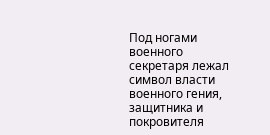Под ногами военного секретаря лежал символ власти военного гения, защитника и покровителя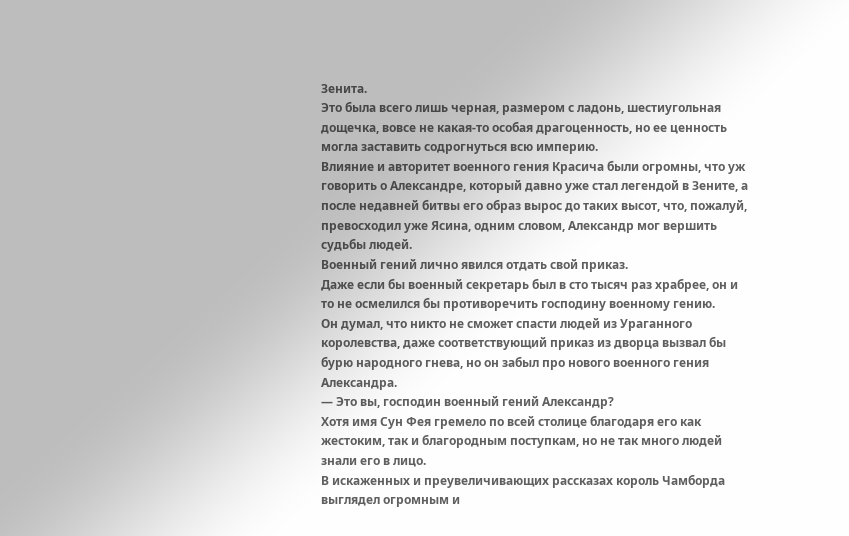Зенита.
Это была всего лишь черная, размером с ладонь, шестиугольная дощечка, вовсе не какая-то особая драгоценность, но ее ценность могла заставить содрогнуться всю империю.
Влияние и авторитет военного гения Красича были огромны, что уж говорить о Александре, который давно уже стал легендой в Зените, а после недавней битвы его образ вырос до таких высот, что, пожалуй, превосходил уже Ясина, одним словом, Александр мог вершить судьбы людей.
Военный гений лично явился отдать свой приказ.
Даже если бы военный секретарь был в сто тысяч раз храбрее, он и то не осмелился бы противоречить господину военному гению.
Он думал, что никто не сможет спасти людей из Ураганного королевства, даже соответствующий приказ из дворца вызвал бы бурю народного гнева, но он забыл про нового военного гения Александра.
— Это вы, господин военный гений Александр?
Хотя имя Сун Фея гремело по всей столице благодаря его как жестоким, так и благородным поступкам, но не так много людей знали его в лицо.
В искаженных и преувеличивающих рассказах король Чамборда выглядел огромным и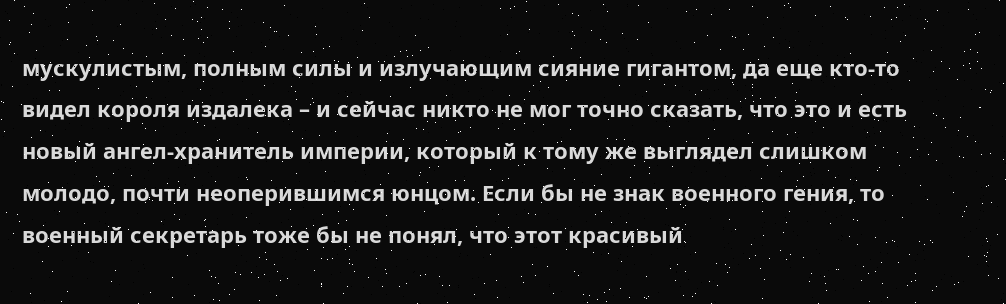мускулистым, полным силы и излучающим сияние гигантом, да еще кто-то видел короля издалека – и сейчас никто не мог точно сказать, что это и есть новый ангел-хранитель империи, который к тому же выглядел слишком молодо, почти неоперившимся юнцом. Если бы не знак военного гения, то военный секретарь тоже бы не понял, что этот красивый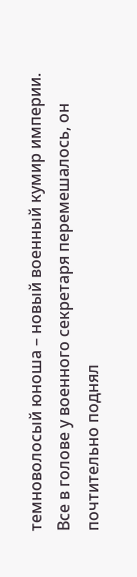темноволосый юноша – новый военный кумир империи.
Все в голове у военного секретаря перемешалось, он почтительно поднял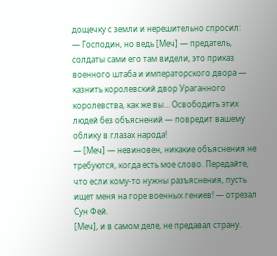дощечку с земли и нерешительно спросил:
— Господин, но ведь [Меч] — предатель, солдаты сами его там видели, это приказ военного штаба и императорского двора — казнить королевский двор Ураганного королевства, как же вы… Освободить этих людей без объяснений — повредит вашему облику в глазах народа!
— [Меч] — невиновен, никакие объяснения не требуются, когда есть мое слово. Передайте, что если кому-то нужны разъяснения, пусть ищет меня на горе военных гениев! — отрезал Сун Фей.
[Меч], и в самом деле, не предавал страну.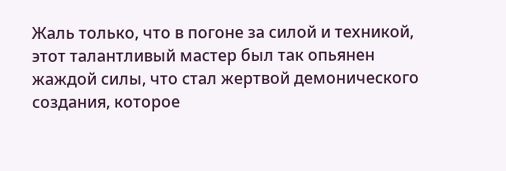Жаль только, что в погоне за силой и техникой, этот талантливый мастер был так опьянен жаждой силы, что стал жертвой демонического создания, которое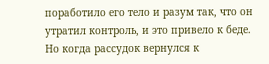поработило его тело и разум так, что он утратил контроль, и это привело к беде.
Но когда рассудок вернулся к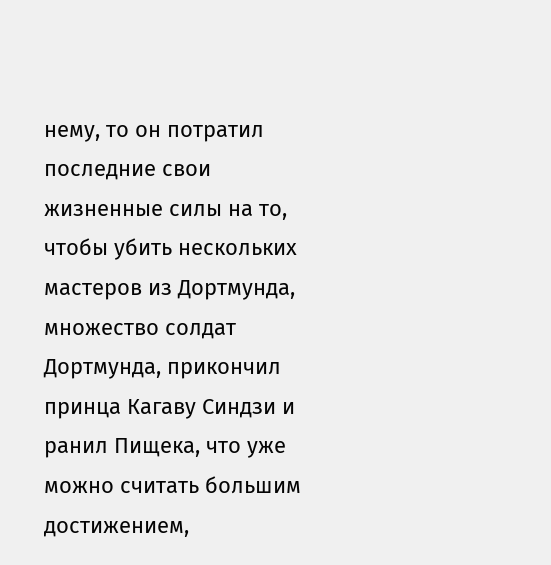нему, то он потратил последние свои жизненные силы на то, чтобы убить нескольких мастеров из Дортмунда, множество солдат Дортмунда, прикончил принца Кагаву Синдзи и ранил Пищека, что уже можно считать большим достижением,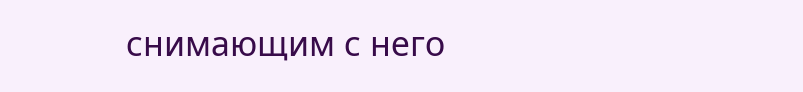снимающим с него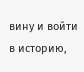вину и войти в историю,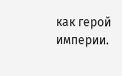как герой империи.